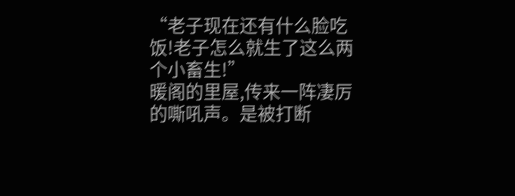“老子现在还有什么脸吃饭!老子怎么就生了这么两个小畜生!”
暖阁的里屋,传来一阵凄厉的嘶吼声。是被打断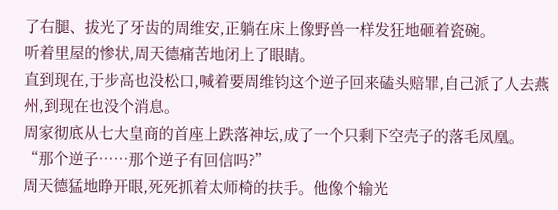了右腿、拔光了牙齿的周维安,正躺在床上像野兽一样发狂地砸着瓷碗。
听着里屋的惨状,周天德痛苦地闭上了眼睛。
直到现在,于步高也没松口,喊着要周维钧这个逆子回来磕头赔罪,自己派了人去燕州,到现在也没个消息。
周家彻底从七大皇商的首座上跌落神坛,成了一个只剩下空壳子的落毛凤凰。
“那个逆子……那个逆子有回信吗?”
周天德猛地睁开眼,死死抓着太师椅的扶手。他像个输光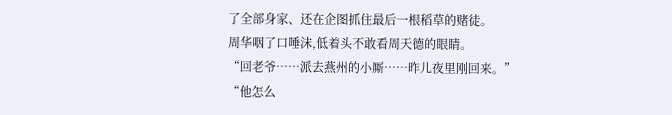了全部身家、还在企图抓住最后一根稻草的赌徒。
周华咽了口唾沫,低着头不敢看周天德的眼睛。
“回老爷……派去燕州的小厮……昨儿夜里刚回来。”
“他怎么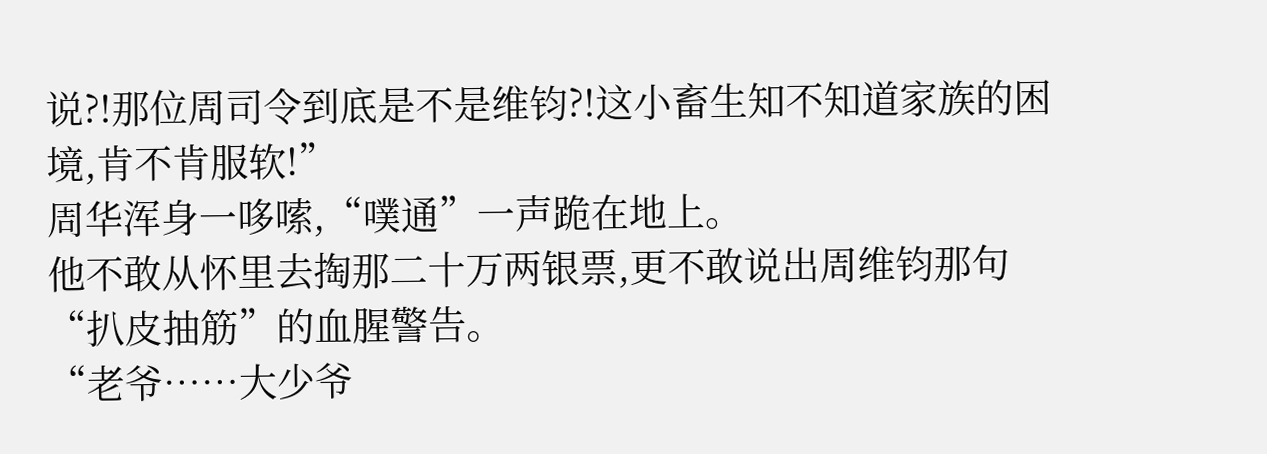说?!那位周司令到底是不是维钧?!这小畜生知不知道家族的困境,肯不肯服软!”
周华浑身一哆嗦,“噗通”一声跪在地上。
他不敢从怀里去掏那二十万两银票,更不敢说出周维钧那句“扒皮抽筋”的血腥警告。
“老爷……大少爷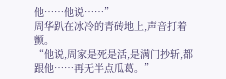他……他说……”
周华趴在冰冷的青砖地上,声音打着颤。
“他说,周家是死是活,是满门抄斩,都跟他……再无半点瓜葛。”